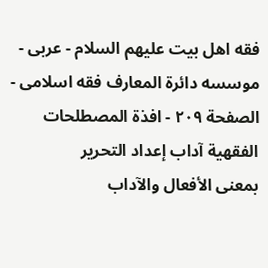فقه اهل بیت علیهم السلام - عربی - موسسه دائرة المعارف فقه اسلامی - الصفحة ٢٠٩ - افذة المصطلحات الفقهية آداب إعداد التحرير
بمعنى الأفعال والآداب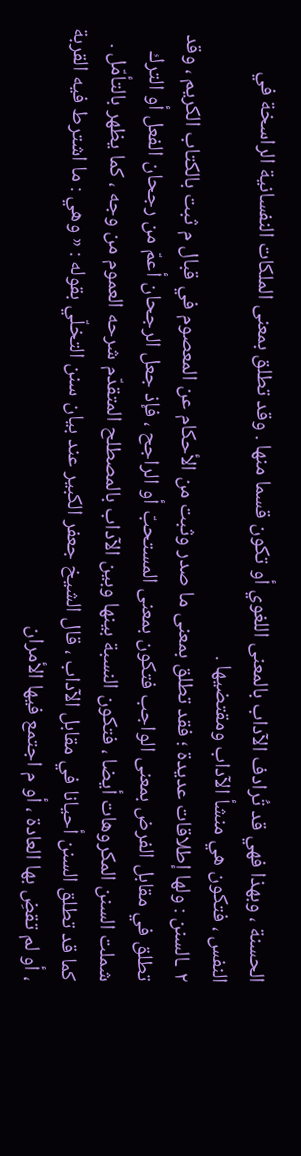الحسنة ، وبهذا فهي قد تُرادف الآداب بالمعنى اللغوي أو تكون قسما منها . وقد تطلق بمعنى الملكات النفسانية الراسخة في النفس ، فتكون هي منشأ الآداب ومقتضيها .
٢ ـالسنن : ولها إطلاقات عديدة ؛ فقد تطلق بمعنى ما صدر وثبت من الأحكام عن المعصوم في قبال م ثبت بالكتاب الكريم ، وقد تطلق في مقابل الفرض بمعنى الواجب فتكون بمعنى المستحبّ أو الراجح ، فإذ جعل الرجحان أعمّ من رجحان الفعل أو الترك شملت السنن المكروهات أيضا ، فتكون النسبة بينها وبين الآداب بالمصطلح المتقدّم شرحه العموم من وجه ، كما يظهر بالتأمّل .
كما قد تطلق السنن أحيانا في مقابل الآداب ، قال الشيخ جعفر الكبير عند بيان سنن التخلّي بقوله : « وهي : ما اشترط فيه القربة ، أو لم تقضِ بها العادة ، أو م اجتمع فيها الأمران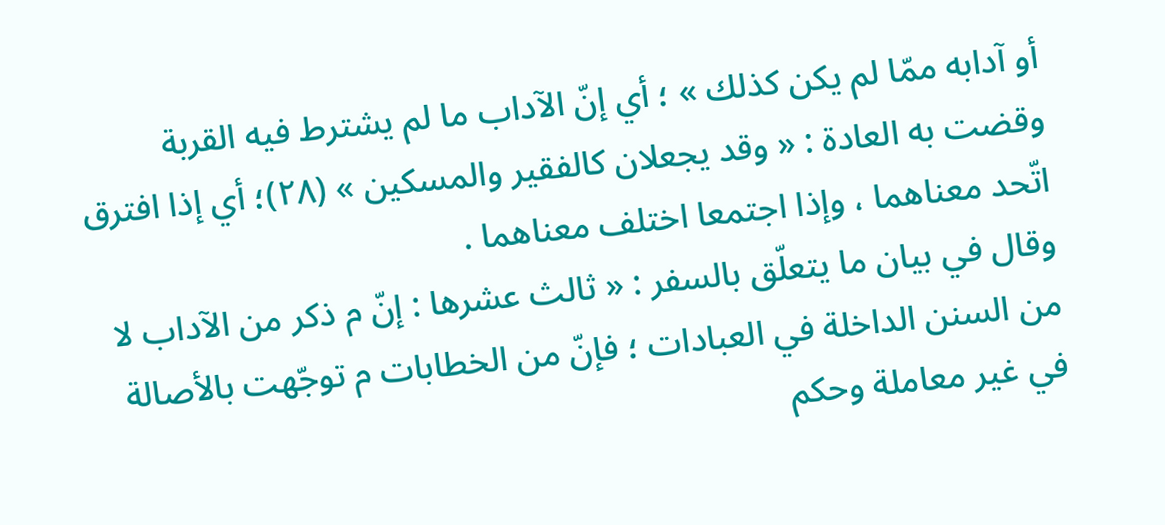أو آدابه ممّا لم يكن كذلك » ؛ أي إنّ الآداب ما لم يشترط فيه القربة وقضت به العادة : « وقد يجعلان كالفقير والمسكين » (٢٨)؛ أي إذا افترق اتّحد معناهما ، وإذا اجتمعا اختلف معناهما .
وقال في بيان ما يتعلّق بالسفر : « ثالث عشرها : إنّ م ذكر من الآداب لا من السنن الداخلة في العبادات ؛ فإنّ من الخطابات م توجّهت بالأصالة في غير معاملة وحكم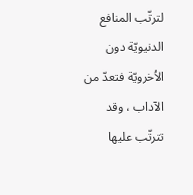لترتّب المنافع الدنيويّة دون الاُخرويّة فتعدّ من الآداب ، وقد تترتّب عليها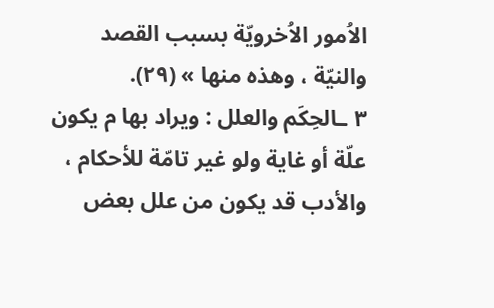الاُمور الاُخرويّة بسبب القصد والنيّة ، وهذه منها » (٢٩).
٣ ـالحِكَم والعلل : ويراد بها م يكون علّة أو غاية ولو غير تامّة للأحكام ، والأدب قد يكون من علل بعض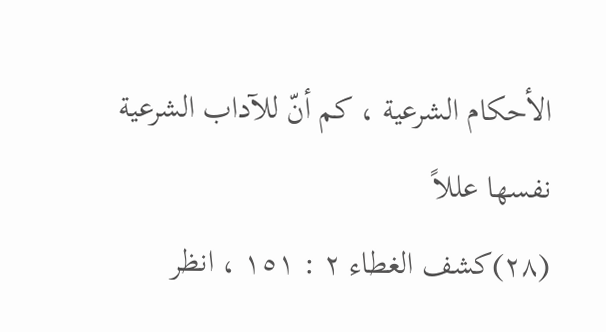الأحكام الشرعية ، كم أنّ للآداب الشرعية نفسها عللاً
(٢٨)كشف الغطاء ٢ : ١٥١ ، انظر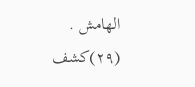الهامش .
(٢٩)كشف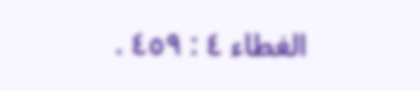الغطاء ٤ : ٤٥٩ .